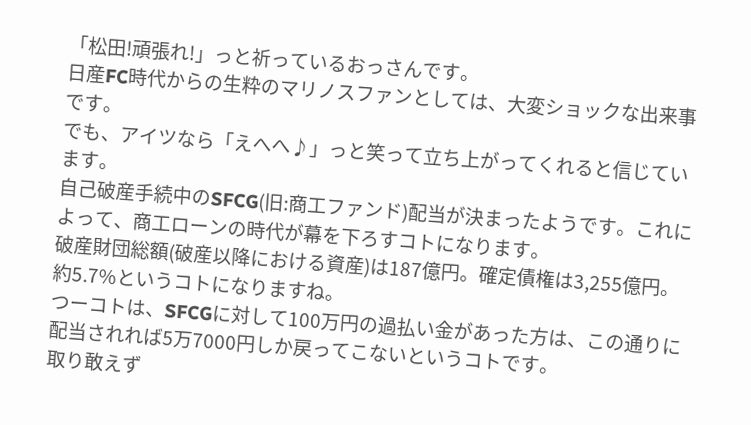「松田!頑張れ!」っと祈っているおっさんです。
日産FC時代からの生粋のマリノスファンとしては、大変ショックな出来事です。
でも、アイツなら「えへへ♪」っと笑って立ち上がってくれると信じています。
自己破産手続中のSFCG(旧:商工ファンド)配当が決まったようです。これによって、商工ローンの時代が幕を下ろすコトになります。
破産財団総額(破産以降における資産)は187億円。確定債権は3,255億円。
約5.7%というコトになりますね。
つーコトは、SFCGに対して100万円の過払い金があった方は、この通りに配当されれば5万7000円しか戻ってこないというコトです。
取り敢えず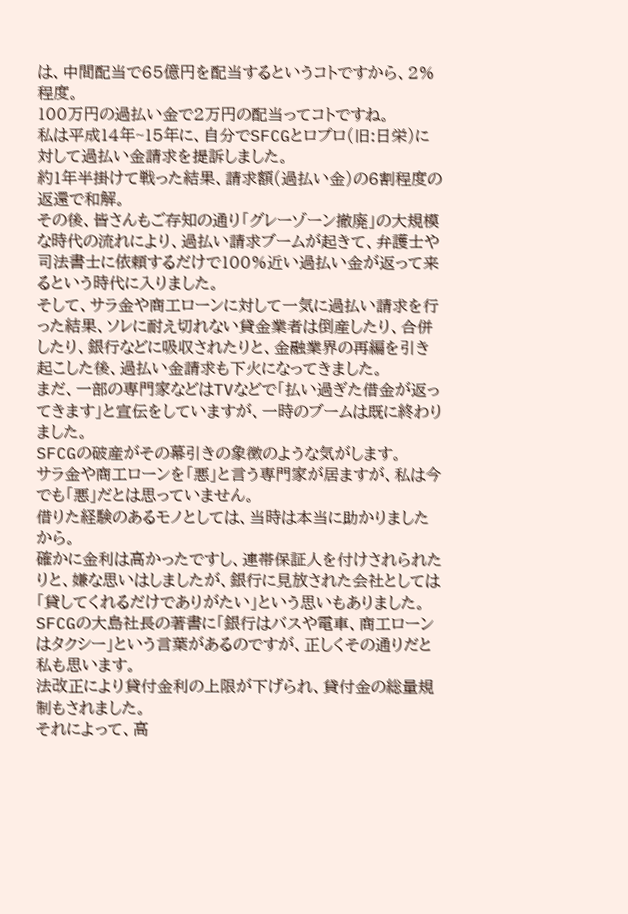は、中間配当で65億円を配当するというコトですから、2%程度。
100万円の過払い金で2万円の配当ってコトですね。
私は平成14年~15年に、自分でSFCGとロプロ(旧:日栄)に対して過払い金請求を提訴しました。
約1年半掛けて戦った結果、請求額(過払い金)の6割程度の返還で和解。
その後、皆さんもご存知の通り「グレーゾーン撤廃」の大規模な時代の流れにより、過払い請求ブームが起きて、弁護士や司法書士に依頼するだけで100%近い過払い金が返って来るという時代に入りました。
そして、サラ金や商工ローンに対して一気に過払い請求を行った結果、ソレに耐え切れない貸金業者は倒産したり、合併したり、銀行などに吸収されたりと、金融業界の再編を引き起こした後、過払い金請求も下火になってきました。
まだ、一部の専門家などはTVなどで「払い過ぎた借金が返ってきます」と宣伝をしていますが、一時のブームは既に終わりました。
SFCGの破産がその幕引きの象徴のような気がします。
サラ金や商工ローンを「悪」と言う専門家が居ますが、私は今でも「悪」だとは思っていません。
借りた経験のあるモノとしては、当時は本当に助かりましたから。
確かに金利は高かったですし、連帯保証人を付けされられたりと、嫌な思いはしましたが、銀行に見放された会社としては「貸してくれるだけでありがたい」という思いもありました。
SFCGの大島社長の著書に「銀行はバスや電車、商工ローンはタクシー」という言葉があるのですが、正しくその通りだと私も思います。
法改正により貸付金利の上限が下げられ、貸付金の総量規制もされました。
それによって、高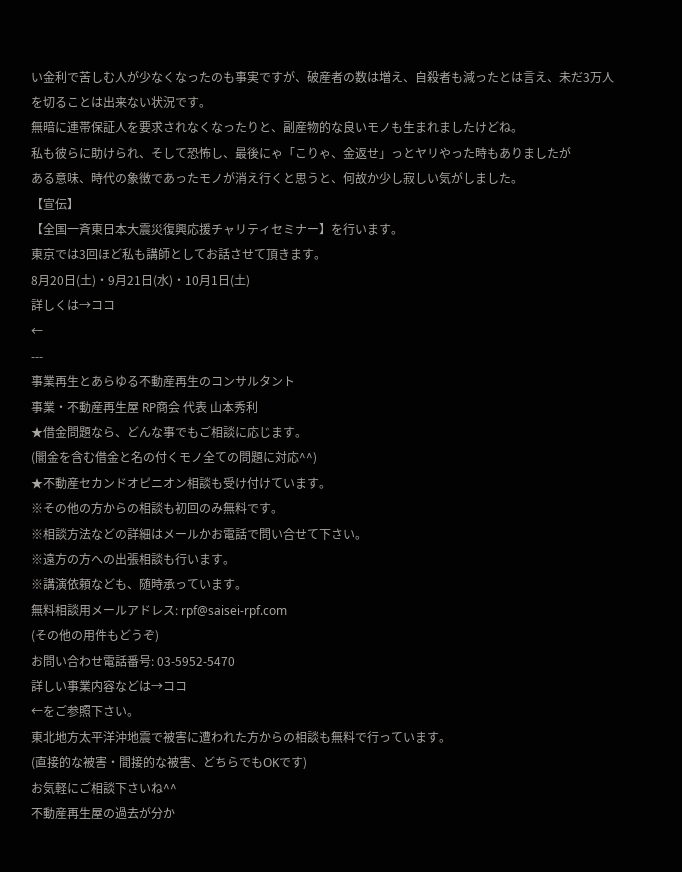い金利で苦しむ人が少なくなったのも事実ですが、破産者の数は増え、自殺者も減ったとは言え、未だ3万人を切ることは出来ない状況です。
無暗に連帯保証人を要求されなくなったりと、副産物的な良いモノも生まれましたけどね。
私も彼らに助けられ、そして恐怖し、最後にゃ「こりゃ、金返せ」っとヤリやった時もありましたが
ある意味、時代の象徴であったモノが消え行くと思うと、何故か少し寂しい気がしました。
【宣伝】
【全国一斉東日本大震災復興応援チャリティセミナー】を行います。
東京では3回ほど私も講師としてお話させて頂きます。
8月20日(土)・9月21日(水)・10月1日(土)
詳しくは→ココ
←
---
事業再生とあらゆる不動産再生のコンサルタント
事業・不動産再生屋 RP商会 代表 山本秀利
★借金問題なら、どんな事でもご相談に応じます。
(闇金を含む借金と名の付くモノ全ての問題に対応^^)
★不動産セカンドオピニオン相談も受け付けています。
※その他の方からの相談も初回のみ無料です。
※相談方法などの詳細はメールかお電話で問い合せて下さい。
※遠方の方への出張相談も行います。
※講演依頼なども、随時承っています。
無料相談用メールアドレス: rpf@saisei-rpf.com
(その他の用件もどうぞ)
お問い合わせ電話番号: 03-5952-5470
詳しい事業内容などは→ココ
←をご参照下さい。
東北地方太平洋沖地震で被害に遭われた方からの相談も無料で行っています。
(直接的な被害・間接的な被害、どちらでもOKです)
お気軽にご相談下さいね^^
不動産再生屋の過去が分か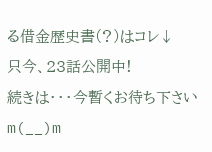る借金歴史書(?)はコレ↓
只今、23話公開中!
続きは・・・今暫くお待ち下さいm(__)m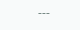---